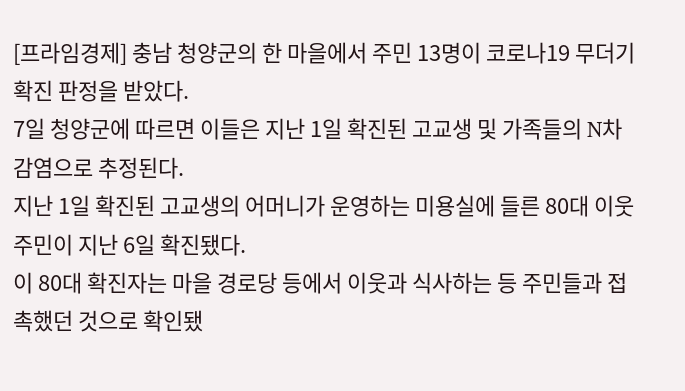[프라임경제] 충남 청양군의 한 마을에서 주민 13명이 코로나19 무더기 확진 판정을 받았다.
7일 청양군에 따르면 이들은 지난 1일 확진된 고교생 및 가족들의 N차 감염으로 추정된다.
지난 1일 확진된 고교생의 어머니가 운영하는 미용실에 들른 80대 이웃 주민이 지난 6일 확진됐다.
이 80대 확진자는 마을 경로당 등에서 이웃과 식사하는 등 주민들과 접촉했던 것으로 확인됐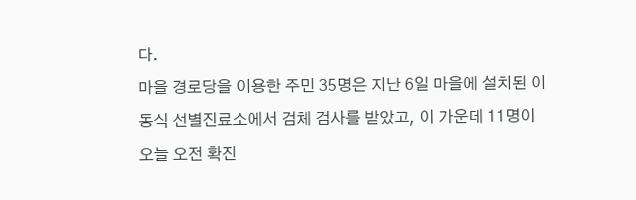다.
마을 경로당을 이용한 주민 35명은 지난 6일 마을에 설치된 이동식 선별진료소에서 검체 검사를 받았고, 이 가운데 11명이 오늘 오전 확진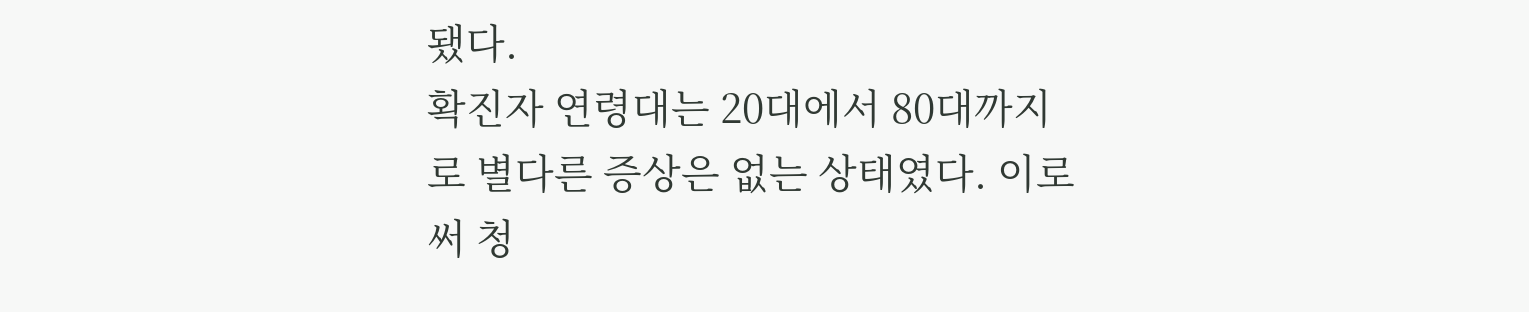됐다.
확진자 연령대는 20대에서 80대까지로 별다른 증상은 없는 상태였다. 이로써 청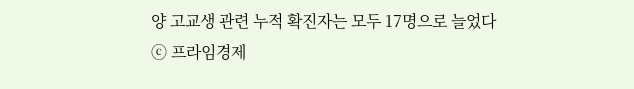양 고교생 관련 누적 확진자는 모두 17명으로 늘었다
ⓒ 프라임경제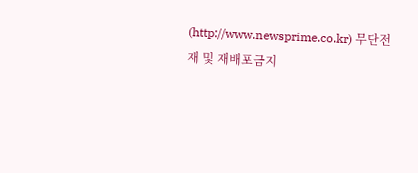(http://www.newsprime.co.kr) 무단전재 및 재배포금지